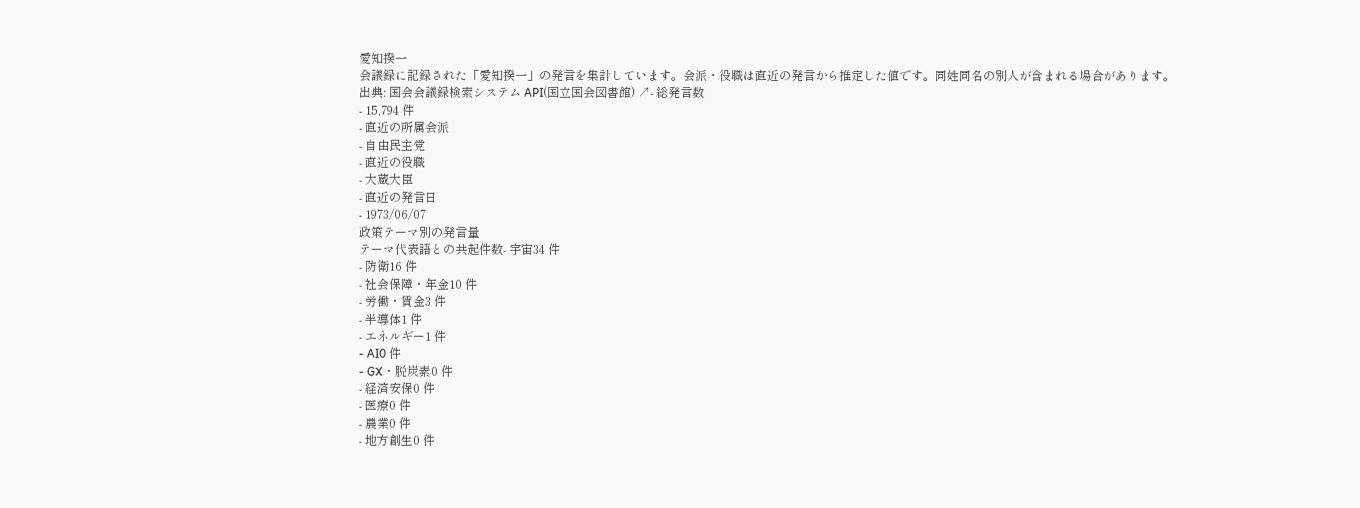愛知揆一
会議録に記録された「愛知揆一」の発言を集計しています。会派・役職は直近の発言から推定した値です。同姓同名の別人が含まれる場合があります。
出典: 国会会議録検索システム API(国立国会図書館) ↗- 総発言数
- 15,794 件
- 直近の所属会派
- 自由民主党
- 直近の役職
- 大蔵大臣
- 直近の発言日
- 1973/06/07
政策テーマ別の発言量
テーマ代表語との共起件数- 宇宙34 件
- 防衛16 件
- 社会保障・年金10 件
- 労働・賃金3 件
- 半導体1 件
- エネルギー1 件
- AI0 件
- GX・脱炭素0 件
- 経済安保0 件
- 医療0 件
- 農業0 件
- 地方創生0 件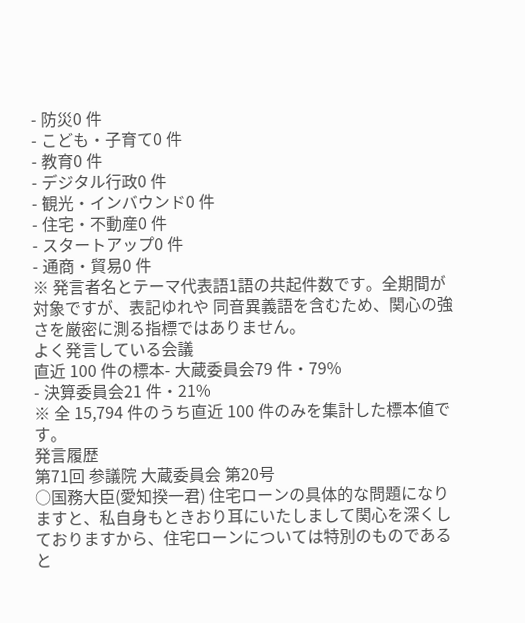- 防災0 件
- こども・子育て0 件
- 教育0 件
- デジタル行政0 件
- 観光・インバウンド0 件
- 住宅・不動産0 件
- スタートアップ0 件
- 通商・貿易0 件
※ 発言者名とテーマ代表語1語の共起件数です。全期間が対象ですが、表記ゆれや 同音異義語を含むため、関心の強さを厳密に測る指標ではありません。
よく発言している会議
直近 100 件の標本- 大蔵委員会79 件・79%
- 決算委員会21 件・21%
※ 全 15,794 件のうち直近 100 件のみを集計した標本値です。
発言履歴
第71回 参議院 大蔵委員会 第20号
○国務大臣(愛知揆一君) 住宅ローンの具体的な問題になりますと、私自身もときおり耳にいたしまして関心を深くしておりますから、住宅ローンについては特別のものであると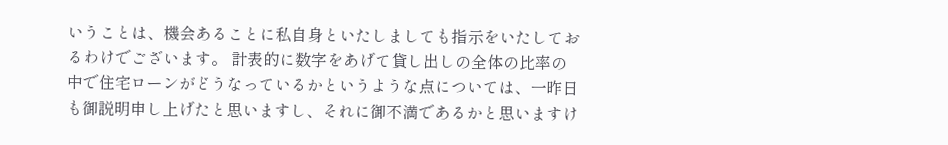いうことは、機会あることに私自身といたしましても指示をいたしておるわけでございます。 計表的に数字をあげて貸し出しの全体の比率の中で住宅ローンがどうなっているかというような点については、一昨日も御説明申し上げたと思いますし、それに御不満であるかと思いますけ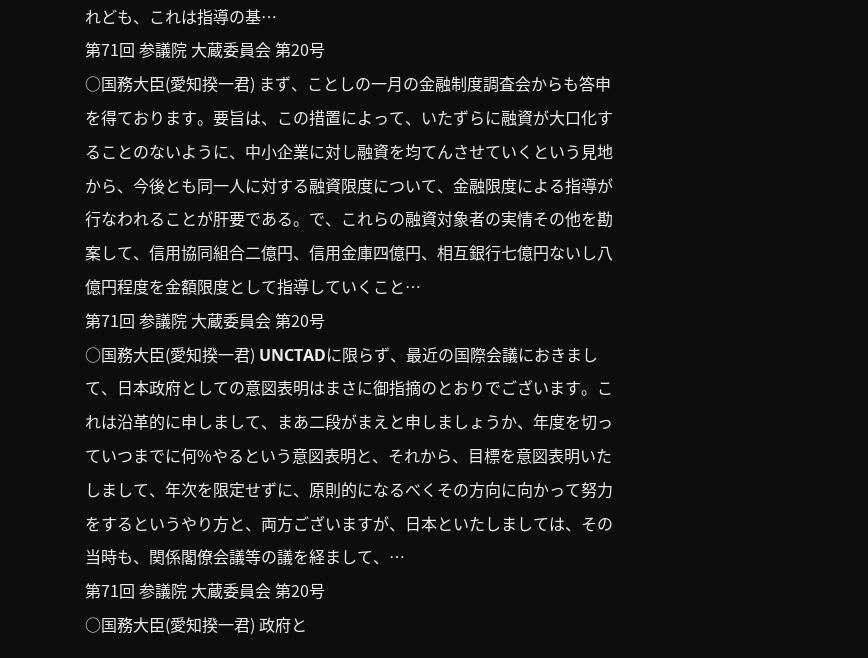れども、これは指導の基…
第71回 参議院 大蔵委員会 第20号
○国務大臣(愛知揆一君) まず、ことしの一月の金融制度調査会からも答申を得ております。要旨は、この措置によって、いたずらに融資が大口化することのないように、中小企業に対し融資を均てんさせていくという見地から、今後とも同一人に対する融資限度について、金融限度による指導が行なわれることが肝要である。で、これらの融資対象者の実情その他を勘案して、信用協同組合二億円、信用金庫四億円、相互銀行七億円ないし八億円程度を金額限度として指導していくこと…
第71回 参議院 大蔵委員会 第20号
○国務大臣(愛知揆一君) UNCTADに限らず、最近の国際会議におきまして、日本政府としての意図表明はまさに御指摘のとおりでございます。これは沿革的に申しまして、まあ二段がまえと申しましょうか、年度を切っていつまでに何%やるという意図表明と、それから、目標を意図表明いたしまして、年次を限定せずに、原則的になるべくその方向に向かって努力をするというやり方と、両方ございますが、日本といたしましては、その当時も、関係閣僚会議等の議を経まして、…
第71回 参議院 大蔵委員会 第20号
○国務大臣(愛知揆一君) 政府と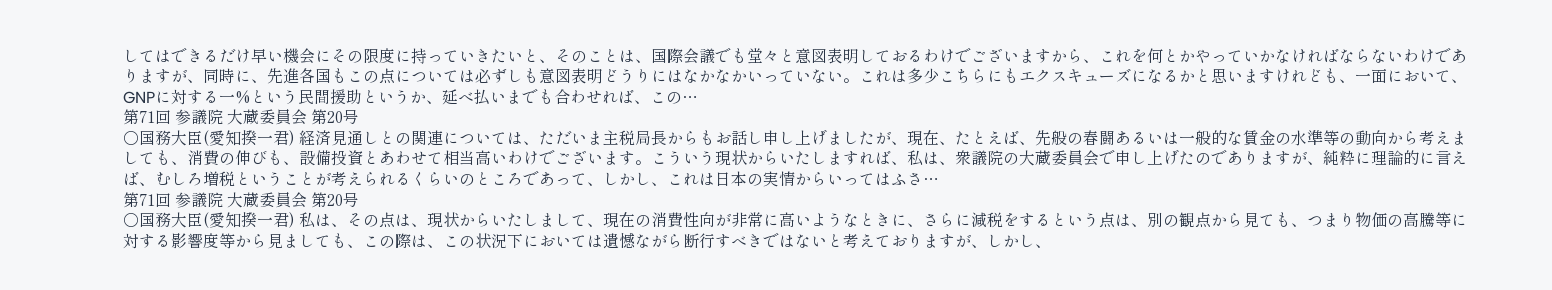してはできるだけ早い機会にその限度に持っていきたいと、そのことは、国際会議でも堂々と意図表明しておるわけでございますから、これを何とかやっていかなければならないわけでありますが、同時に、先進各国もこの点については必ずしも意図表明どうりにはなかなかいっていない。これは多少こちらにもエクスキューズになるかと思いますけれども、一面において、GNPに対する一%という民間援助というか、延べ払いまでも合わせれば、この…
第71回 参議院 大蔵委員会 第20号
○国務大臣(愛知揆一君) 経済見通しとの関連については、ただいま主税局長からもお話し申し上げましたが、現在、たとえば、先般の春闘あるいは一般的な賃金の水準等の動向から考えましても、消費の伸びも、設備投資とあわせて相当高いわけでございます。こういう現状からいたしますれば、私は、衆議院の大蔵委員会で申し上げたのでありますが、純粋に理論的に言えば、むしろ増税ということが考えられるくらいのところであって、しかし、これは日本の実情からいってはふさ…
第71回 参議院 大蔵委員会 第20号
○国務大臣(愛知揆一君) 私は、その点は、現状からいたしまして、現在の消費性向が非常に高いようなときに、さらに減税をするという点は、別の観点から見ても、つまり物価の高騰等に対する影響度等から見ましても、この際は、この状況下においては遺憾ながら断行すべきではないと考えておりますが、しかし、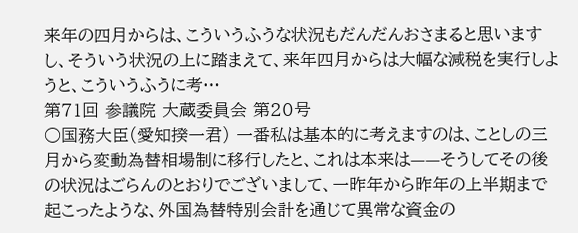来年の四月からは、こういうふうな状況もだんだんおさまると思いますし、そういう状況の上に踏まえて、来年四月からは大幅な減税を実行しようと、こういうふうに考…
第71回 参議院 大蔵委員会 第20号
○国務大臣(愛知揆一君) 一番私は基本的に考えますのは、ことしの三月から変動為替相場制に移行したと、これは本来は——そうしてその後の状況はごらんのとおりでございまして、一昨年から昨年の上半期まで起こったような、外国為替特別会計を通じて異常な資金の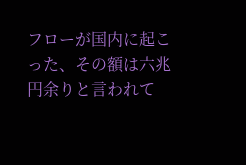フローが国内に起こった、その額は六兆円余りと言われて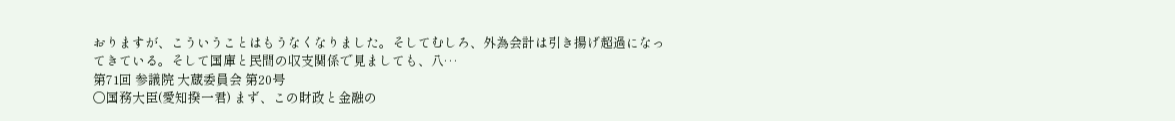おりますが、こういうことはもうなくなりました。そしてむしろ、外為会計は引き揚げ超過になってきている。そして国庫と民間の収支関係で見ましても、八…
第71回 参議院 大蔵委員会 第20号
○国務大臣(愛知揆一君) まず、この財政と金融の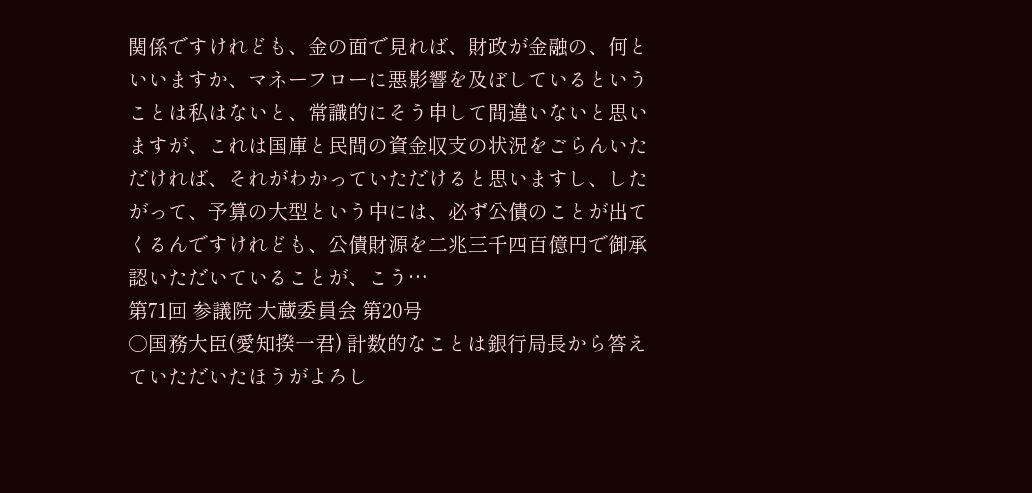関係ですけれども、金の面で見れば、財政が金融の、何といいますか、マネーフローに悪影響を及ぼしているということは私はないと、常識的にそう申して間違いないと思いますが、これは国庫と民間の資金収支の状況をごらんいただければ、それがわかっていただけると思いますし、したがって、予算の大型という中には、必ず公債のことが出てくるんですけれども、公債財源を二兆三千四百億円で御承認いただいていることが、こう…
第71回 参議院 大蔵委員会 第20号
○国務大臣(愛知揆一君) 計数的なことは銀行局長から答えていただいたほうがよろし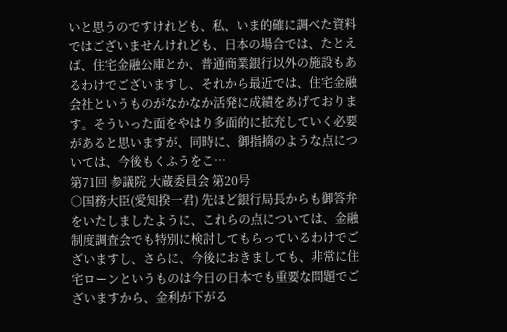いと思うのですけれども、私、いま的確に調べた資料ではございませんけれども、日本の場合では、たとえば、住宅金融公庫とか、普通商業銀行以外の施設もあるわけでございますし、それから最近では、住宅金融会社というものがなかなか活発に成績をあげております。そういった面をやはり多面的に拡充していく必要があると思いますが、同時に、御指摘のような点については、今後もくふうをこ…
第71回 参議院 大蔵委員会 第20号
○国務大臣(愛知揆一君) 先ほど銀行局長からも御答弁をいたしましたように、これらの点については、金融制度調査会でも特別に検討してもらっているわけでございますし、さらに、今後におきましても、非常に住宅ローンというものは今日の日本でも重要な問題でございますから、金利が下がる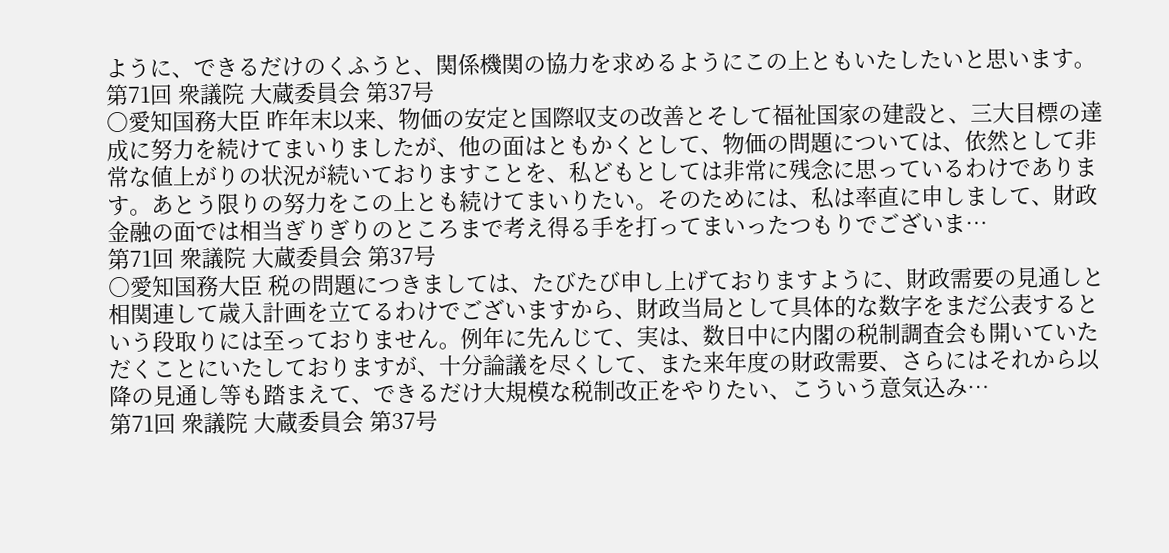ように、できるだけのくふうと、関係機関の協力を求めるようにこの上ともいたしたいと思います。
第71回 衆議院 大蔵委員会 第37号
○愛知国務大臣 昨年末以来、物価の安定と国際収支の改善とそして福祉国家の建設と、三大目標の達成に努力を続けてまいりましたが、他の面はともかくとして、物価の問題については、依然として非常な値上がりの状況が続いておりますことを、私どもとしては非常に残念に思っているわけであります。あとう限りの努力をこの上とも続けてまいりたい。そのためには、私は率直に申しまして、財政金融の面では相当ぎりぎりのところまで考え得る手を打ってまいったつもりでございま…
第71回 衆議院 大蔵委員会 第37号
○愛知国務大臣 税の問題につきましては、たびたび申し上げておりますように、財政需要の見通しと相関連して歳入計画を立てるわけでございますから、財政当局として具体的な数字をまだ公表するという段取りには至っておりません。例年に先んじて、実は、数日中に内閣の税制調査会も開いていただくことにいたしておりますが、十分論議を尽くして、また来年度の財政需要、さらにはそれから以降の見通し等も踏まえて、できるだけ大規模な税制改正をやりたい、こういう意気込み…
第71回 衆議院 大蔵委員会 第37号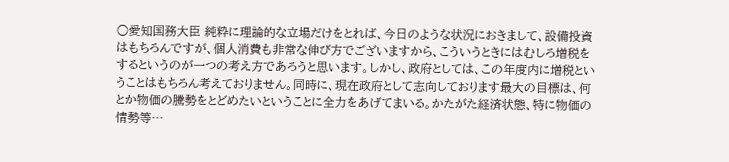○愛知国務大臣 純粋に理論的な立場だけをとれば、今日のような状況におきまして、設備投資はもちろんですが、個人消費も非常な伸び方でございますから、こういうときにはむしろ増税をするというのが一つの考え方であろうと思います。しかし、政府としては、この年度内に増税ということはもちろん考えておりません。同時に、現在政府として志向しております最大の目標は、何とか物価の騰勢をとどめたいということに全力をあげてまいる。かたがた経済状態、特に物価の情勢等…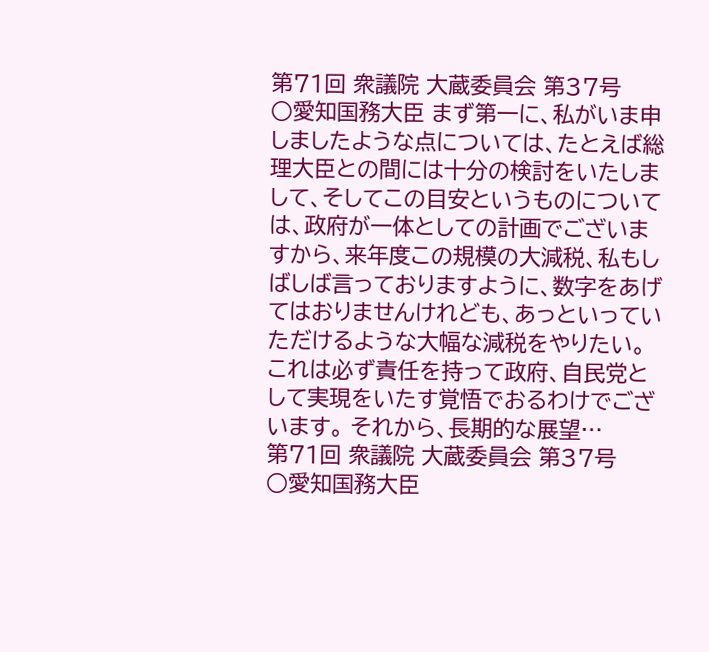第71回 衆議院 大蔵委員会 第37号
○愛知国務大臣 まず第一に、私がいま申しましたような点については、たとえば総理大臣との間には十分の検討をいたしまして、そしてこの目安というものについては、政府が一体としての計画でございますから、来年度この規模の大減税、私もしばしば言っておりますように、数字をあげてはおりませんけれども、あっといっていただけるような大幅な減税をやりたい。これは必ず責任を持って政府、自民党として実現をいたす覚悟でおるわけでございます。 それから、長期的な展望…
第71回 衆議院 大蔵委員会 第37号
○愛知国務大臣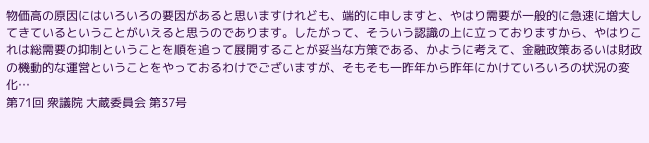物価高の原因にはいろいろの要因があると思いますけれども、端的に申しますと、やはり需要が一般的に急速に増大してきているということがいえると思うのであります。したがって、そういう認識の上に立っておりますから、やはりこれは総需要の抑制ということを順を追って展開することが妥当な方策である、かように考えて、金融政策あるいは財政の機動的な運営ということをやっておるわけでございますが、そもそも一昨年から昨年にかけていろいろの状況の変化…
第71回 衆議院 大蔵委員会 第37号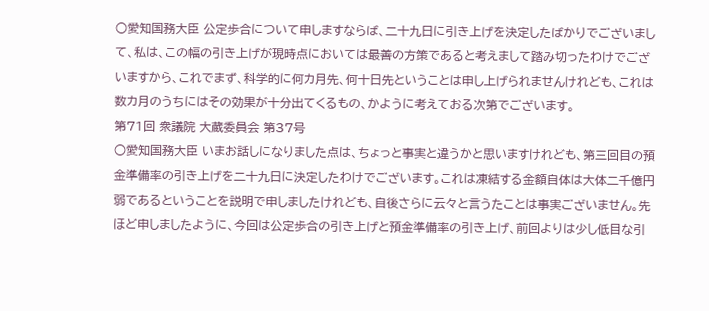○愛知国務大臣 公定歩合について申しますならば、二十九日に引き上げを決定したばかりでございまして、私は、この幅の引き上げが現時点においては最善の方策であると考えまして踏み切ったわけでございますから、これでまず、科学的に何カ月先、何十日先ということは申し上げられませんけれども、これは数カ月のうちにはその効果が十分出てくるもの、かように考えておる次第でございます。
第71回 衆議院 大蔵委員会 第37号
○愛知国務大臣 いまお話しになりました点は、ちょっと事実と違うかと思いますけれども、第三回目の預金準備率の引き上げを二十九日に決定したわけでございます。これは凍結する金額自体は大体二千億円弱であるということを説明で申しましたけれども、自後さらに云々と言うたことは事実ございません。先ほど申しましたように、今回は公定歩合の引き上げと預金準備率の引き上げ、前回よりは少し低目な引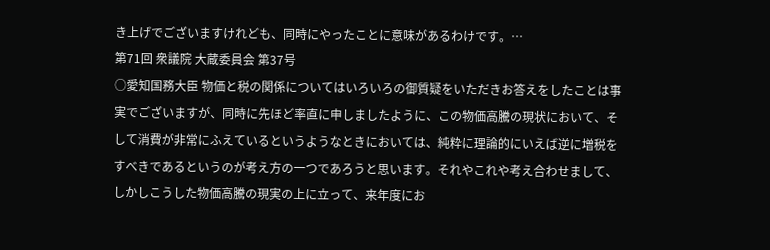き上げでございますけれども、同時にやったことに意味があるわけです。…
第71回 衆議院 大蔵委員会 第37号
○愛知国務大臣 物価と税の関係についてはいろいろの御質疑をいただきお答えをしたことは事実でございますが、同時に先ほど率直に申しましたように、この物価高騰の現状において、そして消費が非常にふえているというようなときにおいては、純粋に理論的にいえば逆に増税をすべきであるというのが考え方の一つであろうと思います。それやこれや考え合わせまして、しかしこうした物価高騰の現実の上に立って、来年度にお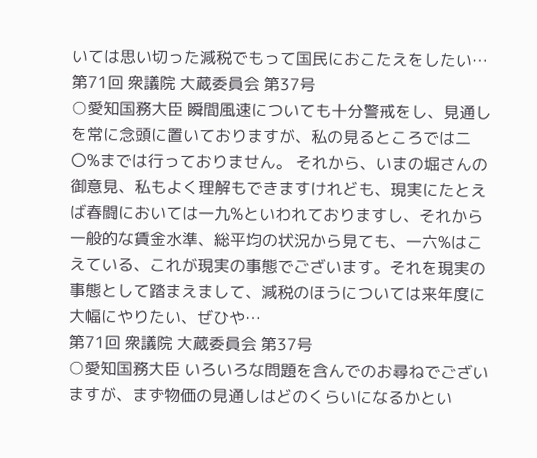いては思い切った減税でもって国民におこたえをしたい…
第71回 衆議院 大蔵委員会 第37号
○愛知国務大臣 瞬間風速についても十分警戒をし、見通しを常に念頭に置いておりますが、私の見るところでは二〇%までは行っておりません。 それから、いまの堀さんの御意見、私もよく理解もできますけれども、現実にたとえば春闘においては一九%といわれておりますし、それから一般的な賃金水準、総平均の状況から見ても、一六%はこえている、これが現実の事態でございます。それを現実の事態として踏まえまして、減税のほうについては来年度に大幅にやりたい、ぜひや…
第71回 衆議院 大蔵委員会 第37号
○愛知国務大臣 いろいろな問題を含んでのお尋ねでございますが、まず物価の見通しはどのくらいになるかとい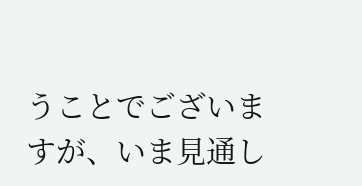うことでございますが、いま見通し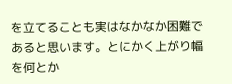を立てることも実はなかなか困難であると思います。とにかく上がり幅を何とか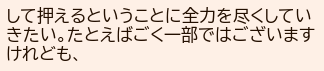して押えるということに全力を尽くしていきたい。たとえばごく一部ではございますけれども、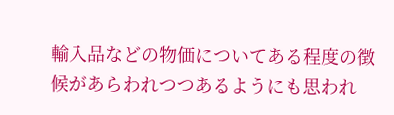輸入品などの物価についてある程度の徴候があらわれつつあるようにも思われ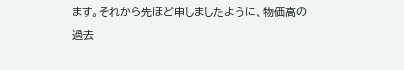ます。それから先ほど申しましたように、物価高の過去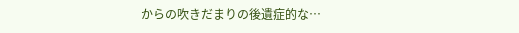からの吹きだまりの後遺症的な…